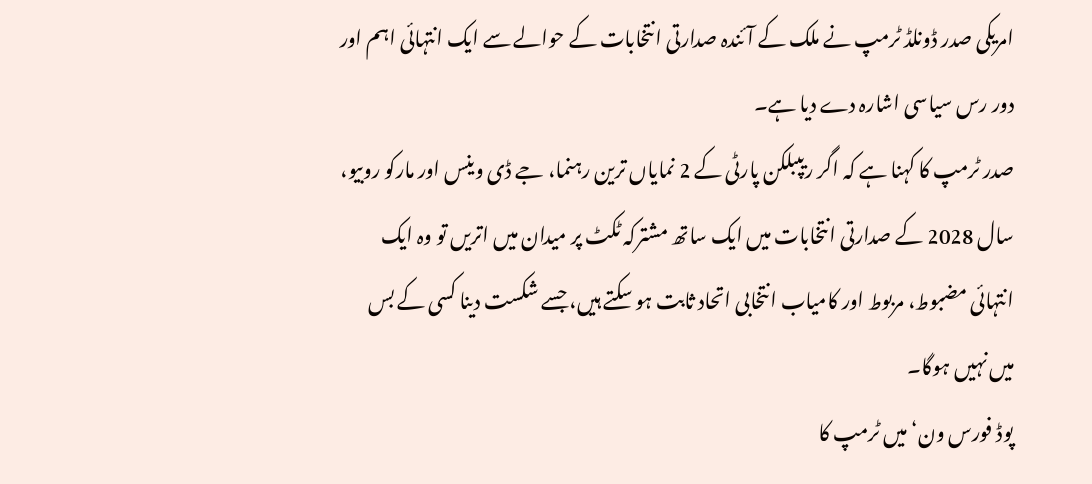امریکی صدر ڈونلڈ ٹرمپ نے ملک کے آئندہ صدارتی انتخابات کے حوالے سے ایک انتہائی اہم اور دور رس سیاسی اشارہ دے دیا ہے۔
صدر ٹرمپ کا کہنا ہے کہ اگر ریپبلکن پارٹی کے 2 نمایاں ترین رہنما، جے ڈی وینس اور مارکو روبیو، سال 2028 کے صدارتی انتخابات میں ایک ساتھ مشترکہ ٹکٹ پر میدان میں اتریں تو وہ ایک انتہائی مضبوط، مربوط اور کامیاب انتخابی اتحاد ثابت ہو سکتے ہیں، جسے شکست دینا کسی کے بس میں نہیں ہوگا۔
پوڈ فورس ون‘ میں ٹرمپ کا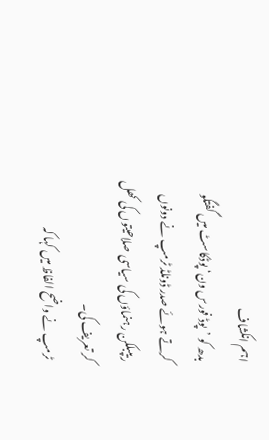اہم انکشاف
بدھ کو ’پوڈ فورس ون‘ پوڈکاسٹ میں گفتگو کرتے ہوئے صدر ڈونلڈ ٹرمپ نے دونوں ریپبلکن رہنماؤں کی سیاسی صلاحیتوں کی کھل کر تعریف کی۔
ٹرمپ نے واضح الفاظ میں کہا کہ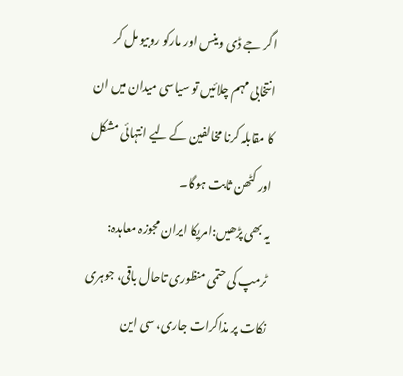اگر جے ڈی وینس اور مارکو روبیو مل کر انتخابی مہم چلائیں تو سیاسی میدان میں ان کا مقابلہ کرنا مخالفین کے لیے انتہائی مشکل اور کٹھن ثابت ہوگا۔
یہ بھی پڑھیں:امریکا ایران مجوزہ معاہدہ: ٹرمپ کی حتمی منظوری تاحال باقی، جوہری نکات پر مذاکرات جاری، سی این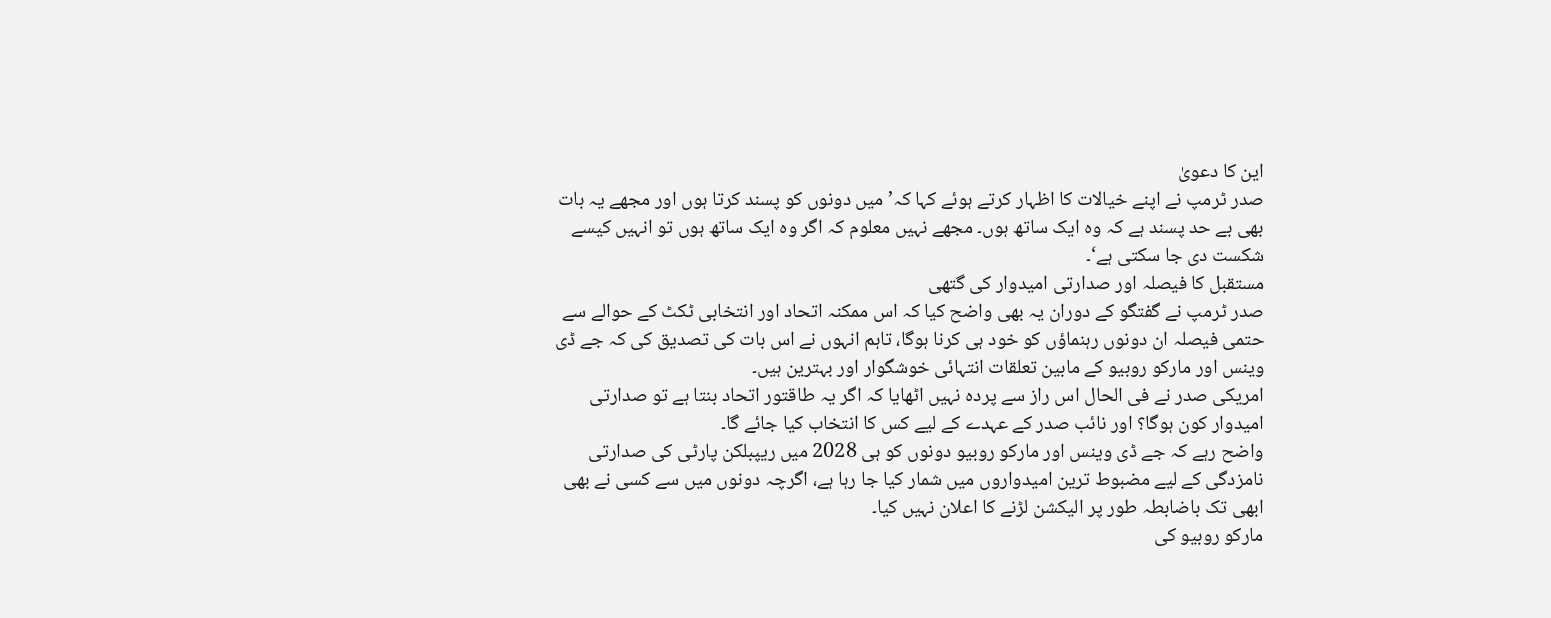این کا دعویٰ
صدر ٹرمپ نے اپنے خیالات کا اظہار کرتے ہوئے کہا کہ’میں دونوں کو پسند کرتا ہوں اور مجھے یہ بات بھی بے حد پسند ہے کہ وہ ایک ساتھ ہوں۔ مجھے نہیں معلوم کہ اگر وہ ایک ساتھ ہوں تو انہیں کیسے شکست دی جا سکتی ہے‘۔
مستقبل کا فیصلہ اور صدارتی امیدوار کی گتھی
صدر ٹرمپ نے گفتگو کے دوران یہ بھی واضح کیا کہ اس ممکنہ اتحاد اور انتخابی ٹکٹ کے حوالے سے حتمی فیصلہ ان دونوں رہنماؤں کو خود ہی کرنا ہوگا، تاہم انہوں نے اس بات کی تصدیق کی کہ جے ڈی وینس اور مارکو روبیو کے مابین تعلقات انتہائی خوشگوار اور بہترین ہیں۔
امریکی صدر نے فی الحال اس راز سے پردہ نہیں اٹھایا کہ اگر یہ طاقتور اتحاد بنتا ہے تو صدارتی امیدوار کون ہوگا؟ اور نائب صدر کے عہدے کے لیے کس کا انتخاب کیا جائے گا۔
واضح رہے کہ جے ڈی وینس اور مارکو روبیو دونوں کو ہی 2028 میں ریپبلکن پارٹی کی صدارتی نامزدگی کے لیے مضبوط ترین امیدواروں میں شمار کیا جا رہا ہے، اگرچہ دونوں میں سے کسی نے بھی ابھی تک باضابطہ طور پر الیکشن لڑنے کا اعلان نہیں کیا۔
مارکو روبیو کی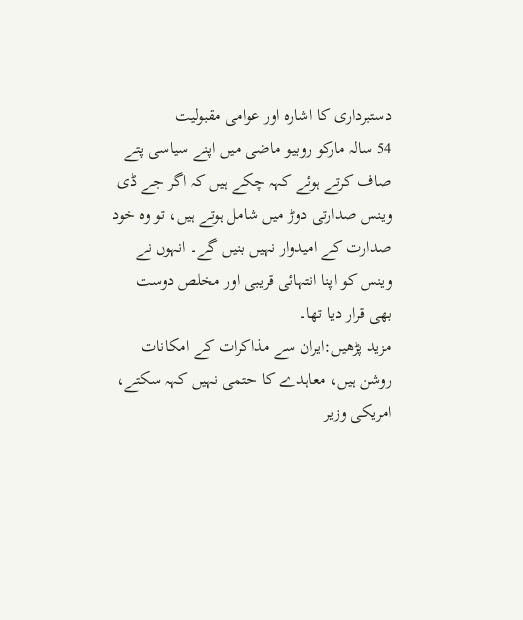دستبرداری کا اشارہ اور عوامی مقبولیت
54 سالہ مارکو روبیو ماضی میں اپنے سیاسی پتے صاف کرتے ہوئے کہہ چکے ہیں کہ اگر جے ڈی وینس صدارتی دوڑ میں شامل ہوتے ہیں، تو وہ خود صدارت کے امیدوار نہیں بنیں گے۔ انہوں نے وینس کو اپنا انتہائی قریبی اور مخلص دوست بھی قرار دیا تھا۔
مزید پڑھیں:ایران سے مذاکرات کے امکانات روشن ہیں، معاہدے کا حتمی نہیں کہہ سکتے، امریکی وزیر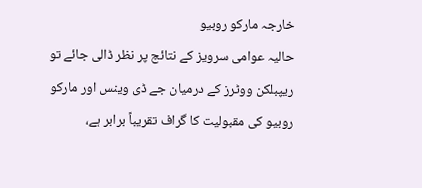خارجہ مارکو روبیو
حالیہ عوامی سرویز کے نتائج پر نظر ڈالی جائے تو ریپبلکن ووٹرز کے درمیان جے ڈی وینس اور مارکو روبیو کی مقبولیت کا گراف تقریباً برابر ہے،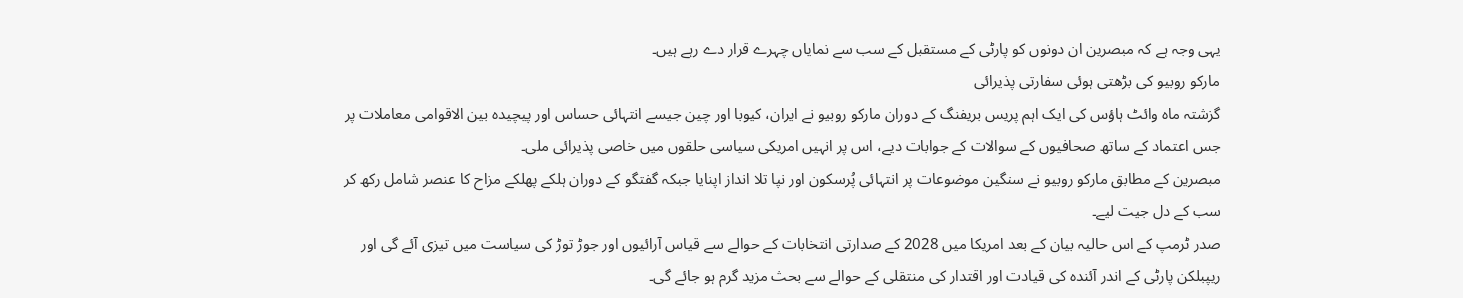یہی وجہ ہے کہ مبصرین ان دونوں کو پارٹی کے مستقبل کے سب سے نمایاں چہرے قرار دے رہے ہیں۔
مارکو روبیو کی بڑھتی ہوئی سفارتی پذیرائی
گزشتہ ماہ وائٹ ہاؤس کی ایک اہم پریس بریفنگ کے دوران مارکو روبیو نے ایران، کیوبا اور چین جیسے انتہائی حساس اور پیچیدہ بین الاقوامی معاملات پر جس اعتماد کے ساتھ صحافیوں کے سوالات کے جوابات دیے، اس پر انہیں امریکی سیاسی حلقوں میں خاصی پذیرائی ملی۔
مبصرین کے مطابق مارکو روبیو نے سنگین موضوعات پر انتہائی پُرسکون اور نپا تلا انداز اپنایا جبکہ گفتگو کے دوران ہلکے پھلکے مزاح کا عنصر شامل رکھ کر سب کے دل جیت لیے۔
صدر ٹرمپ کے اس حالیہ بیان کے بعد امریکا میں 2028 کے صدارتی انتخابات کے حوالے سے قیاس آرائیوں اور جوڑ توڑ کی سیاست میں تیزی آئے گی اور ریپبلکن پارٹی کے اندر آئندہ کی قیادت اور اقتدار کی منتقلی کے حوالے سے بحث مزید گرم ہو جائے گی۔